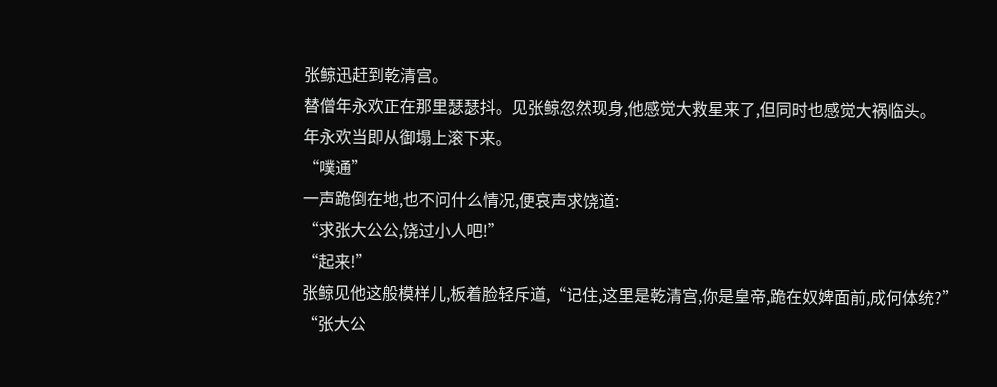张鲸迅赶到乾清宫。
替僧年永欢正在那里瑟瑟抖。见张鲸忽然现身,他感觉大救星来了,但同时也感觉大祸临头。
年永欢当即从御塌上滚下来。
“噗通”
一声跪倒在地,也不问什么情况,便哀声求饶道:
“求张大公公,饶过小人吧!”
“起来!”
张鲸见他这般模样儿,板着脸轻斥道,“记住,这里是乾清宫,你是皇帝,跪在奴婢面前,成何体统?”
“张大公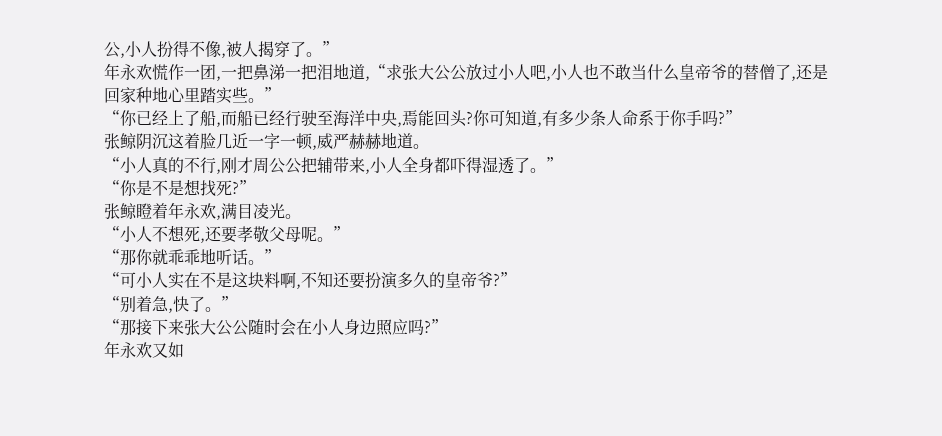公,小人扮得不像,被人揭穿了。”
年永欢慌作一团,一把鼻涕一把泪地道,“求张大公公放过小人吧,小人也不敢当什么皇帝爷的替僧了,还是回家种地心里踏实些。”
“你已经上了船,而船已经行驶至海洋中央,焉能回头?你可知道,有多少条人命系于你手吗?”
张鲸阴沉这着脸几近一字一顿,威严赫赫地道。
“小人真的不行,刚才周公公把辅带来,小人全身都吓得湿透了。”
“你是不是想找死?”
张鲸瞪着年永欢,满目凌光。
“小人不想死,还要孝敬父母呢。”
“那你就乖乖地听话。”
“可小人实在不是这块料啊,不知还要扮演多久的皇帝爷?”
“别着急,快了。”
“那接下来张大公公随时会在小人身边照应吗?”
年永欢又如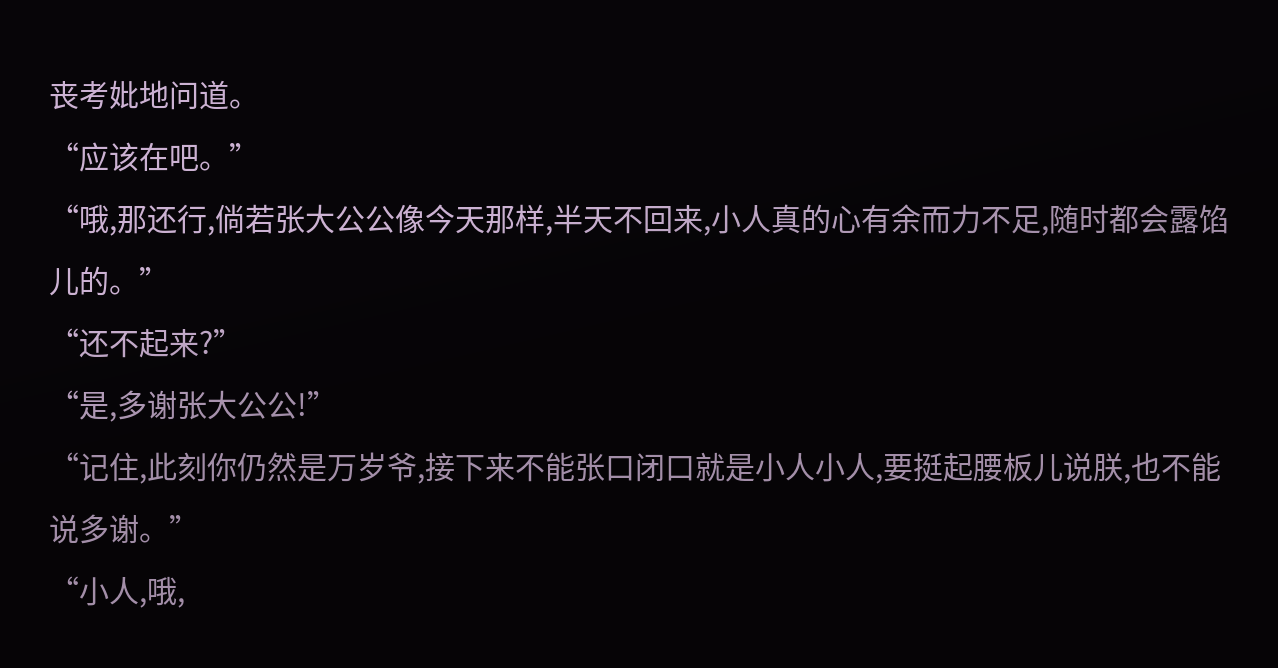丧考妣地问道。
“应该在吧。”
“哦,那还行,倘若张大公公像今天那样,半天不回来,小人真的心有余而力不足,随时都会露馅儿的。”
“还不起来?”
“是,多谢张大公公!”
“记住,此刻你仍然是万岁爷,接下来不能张口闭口就是小人小人,要挺起腰板儿说朕,也不能说多谢。”
“小人,哦,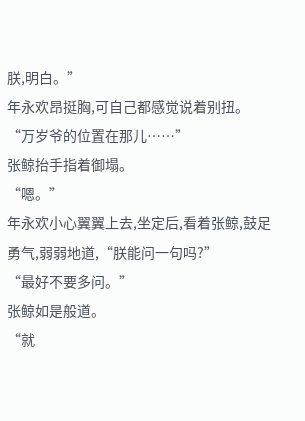朕,明白。”
年永欢昂挺胸,可自己都感觉说着别扭。
“万岁爷的位置在那儿……”
张鲸抬手指着御塌。
“嗯。”
年永欢小心翼翼上去,坐定后,看着张鲸,鼓足勇气,弱弱地道,“朕能问一句吗?”
“最好不要多问。”
张鲸如是般道。
“就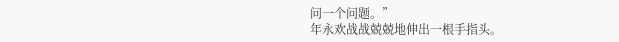问一个问题。”
年永欢战战兢兢地伸出一根手指头。